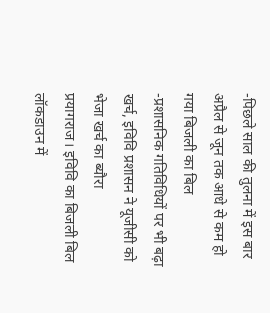-पिछले साल की तुलना में इस बार अप्रैल से जून तक आधे से कम हो गया बिजली का बिल
-प्रशासनिक गतिविधियों पर भी बढ़ा खर्च, इविवि प्रशासन ने यूजीसी को भेजा खर्च का ब्यौरा
प्रयागराज। इविवि का बिजली बिल लॉकडाउन में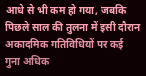आधे से भी कम हो गया, जबकि पिछले साल की तुलना में इसी दौरान अकादमिक गतिविधियों पर कई गुना अधिक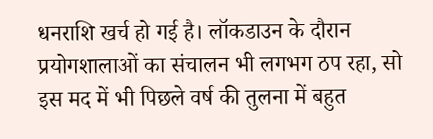धनराशि खर्च हो गई है। लॉकडाउन के दौरान प्रयोगशालाओं का संचालन भी लगभग ठप रहा, सो इस मद में भी पिछले वर्ष की तुलना में बहुत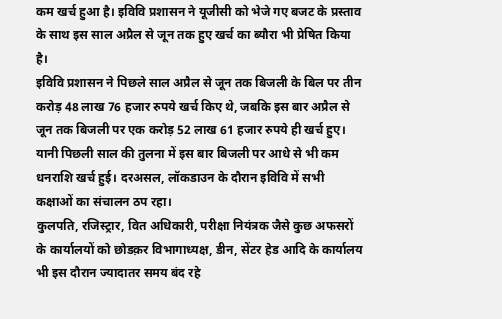कम खर्च हुआ है। इविवि प्रशासन ने यूजीसी को भेजे गए बजट के प्रस्ताव के साथ इस साल अप्रैल से जून तक हुए खर्च का ब्यौरा भी प्रेषित किया है।
इविवि प्रशासन ने पिछले साल अप्रैल से जून तक बिजली के बिल पर तीन करोड़ 48 लाख 76 हजार रुपये खर्च किए थे, जबकि इस बार अप्रैल से जून तक बिजली पर एक करोड़ 52 लाख 61 हजार रुपये ही खर्च हुए। यानी पिछली साल की तुलना में इस बार बिजली पर आधे से भी कम धनराशि खर्च हुई। दरअसल, लॉकडाउन के दौरान इविवि में सभी कक्षाओं का संचालन ठप रहा।
कुलपति, रजिस्ट्रार, वित अधिकारी, परीक्षा नियंत्रक जैसे कुछ अफसरों के कार्यालयों को छोडक़र विभागाध्यक्ष, डीन, सेंटर हेड आदि के कार्यालय भी इस दौरान ज्यादातर समय बंद रहे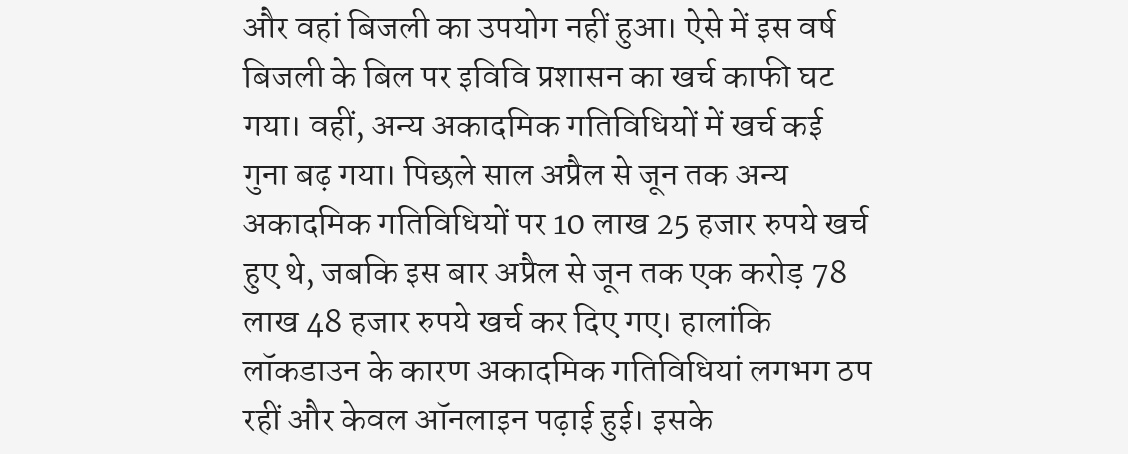और वहां बिजली का उपयोग नहीं हुआ। ऐसे में इस वर्ष बिजली के बिल पर इविवि प्रशासन का खर्च काफी घट गया। वहीं, अन्य अकादमिक गतिविधियों में खर्च कई गुना बढ़ गया। पिछले साल अप्रैल से जून तक अन्य अकादमिक गतिविधियों पर 10 लाख 25 हजार रुपये खर्च हुए थे, जबकि इस बार अप्रैल से जून तक एक करोड़ 78 लाख 48 हजार रुपये खर्च कर दिए गए। हालांकि लॉकडाउन के कारण अकादमिक गतिविधियां लगभग ठप रहीं और केवल ऑनलाइन पढ़ाई हुई। इसके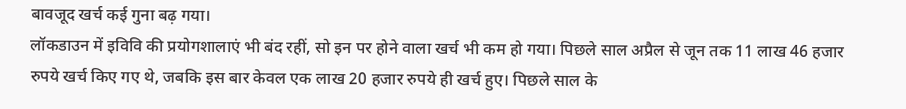बावजूद खर्च कई गुना बढ़ गया।
लॉकडाउन में इविवि की प्रयोगशालाएं भी बंद रहीं, सो इन पर होने वाला खर्च भी कम हो गया। पिछले साल अप्रैल से जून तक 11 लाख 46 हजार रुपये खर्च किए गए थे, जबकि इस बार केवल एक लाख 20 हजार रुपये ही खर्च हुए। पिछले साल के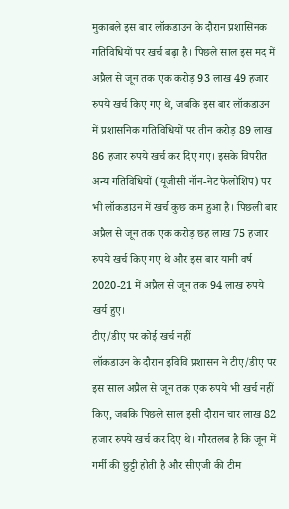मुकाबले इस बार लॉकडाउन के दौरान प्रशासिनक गतिविधियों पर खर्च बढ़ा है। पिछले साल इस मद में अप्रैल से जून तक एक करोड़ 93 लाख 49 हजार रुपये खर्च किए गए थे, जबकि इस बार लॉकडाउन में प्रशासनिक गतिविधियों पर तीन करोड़ 89 लाख 86 हजार रुपये खर्च कर दिए गए। इसके विपरीत अन्य गतिविधियों (यूजीसी नॉन-नेट फेलोशिप) पर भी लॉकडाउन में खर्च कुछ कम हुआ है। पिछली बार अप्रैल से जून तक एक करोड़ छह लाख 75 हजार रुपये खर्च किए गए थे और इस बार यानी वर्ष 2020-21 में अप्रैल से जून तक 94 लाख रुपये खर्य हुए।
टीए/डीए पर कोई खर्च नहीं
लॉकडाउन के दौरान इविवि प्रशासन ने टीए/डीए पर इस साल अप्रैल से जून तक एक रुपये भी खर्च नहीं किए, जबकि पिछले साल इसी दौरान चार लाख 82 हजार रुपये खर्च कर दिए थे। गौरतलब है कि जून में गर्मी की छुट्टी होती है और सीएजी की टीम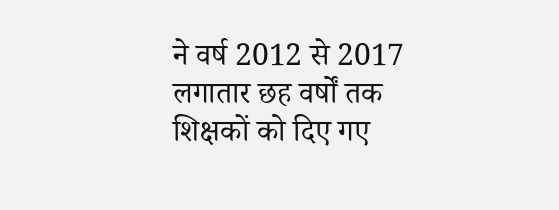ने वर्ष 2012 से 2017 लगातार छह वर्षों तक शिक्षकों को दिए गए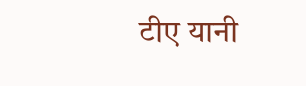टीए यानी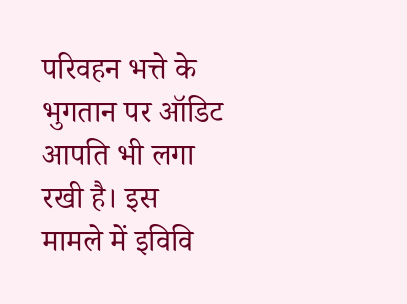परिवहन भत्ते के भुगतान पर ऑडिट आपति भी लगा रखी है। इस मामले में इविवि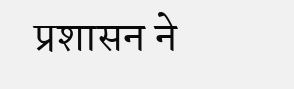प्रशासन ने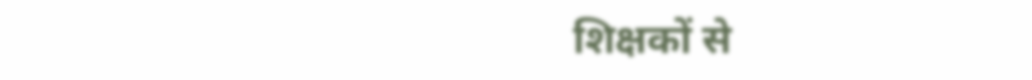शिक्षकों से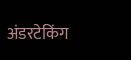अंडरटेकिंग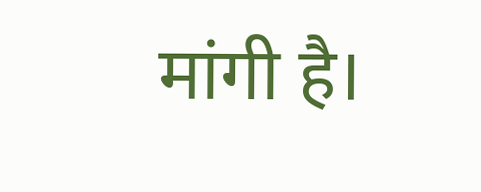मांगी है।